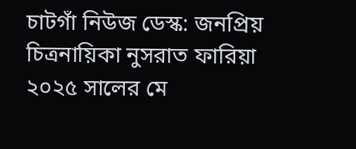চাটগাঁ নিউজ ডেস্ক: জনপ্রিয় চিত্রনায়িকা নুসরাত ফারিয়া ২০২৫ সালের মে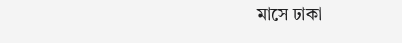মাসে ঢাকা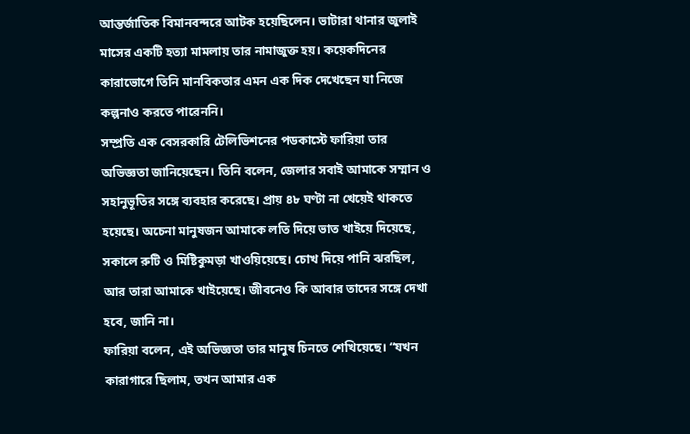আন্তর্জাতিক বিমানবন্দরে আটক হয়েছিলেন। ভাটারা থানার জুলাই মাসের একটি হত্যা মামলায় তার নামাজুক্ত হয়। কয়েকদিনের কারাভোগে তিনি মানবিকতার এমন এক দিক দেখেছেন যা নিজে কল্পনাও করতে পারেননি।
সম্প্রতি এক বেসরকারি টেলিভিশনের পডকাস্টে ফারিয়া তার অভিজ্ঞতা জানিয়েছেন। তিনি বলেন, জেলার সবাই আমাকে সম্মান ও সহানুভূতির সঙ্গে ব্যবহার করেছে। প্রায় ৪৮ ঘণ্টা না খেয়েই থাকতে হয়েছে। অচেনা মানুষজন আমাকে লতি দিয়ে ভাত খাইয়ে দিয়েছে, সকালে রুটি ও মিষ্টিকুমড়া খাওয়িয়েছে। চোখ দিয়ে পানি ঝরছিল, আর তারা আমাকে খাইয়েছে। জীবনেও কি আবার তাদের সঙ্গে দেখা হবে, জানি না।
ফারিয়া বলেন, এই অভিজ্ঞতা তার মানুষ চিনতে শেখিয়েছে। “যখন কারাগারে ছিলাম, তখন আমার এক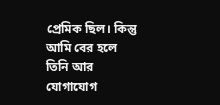প্রেমিক ছিল। কিন্তু আমি বের হলে তিনি আর যোগাযোগ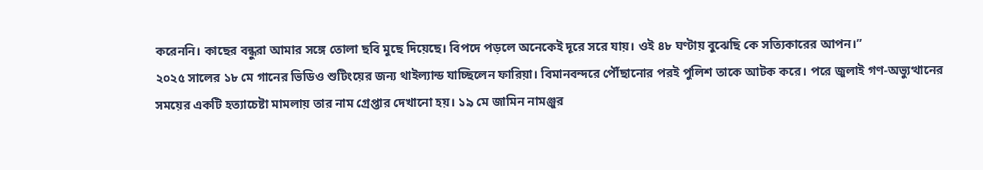করেননি। কাছের বন্ধুরা আমার সঙ্গে তোলা ছবি মুছে দিয়েছে। বিপদে পড়লে অনেকেই দূরে সরে যায়। ওই ৪৮ ঘণ্টায় বুঝেছি কে সত্যিকারের আপন।”
২০২৫ সালের ১৮ মে গানের ভিডিও শুটিংয়ের জন্য থাইল্যান্ড যাচ্ছিলেন ফারিয়া। বিমানবন্দরে পৌঁছানোর পরই পুলিশ তাকে আটক করে। পরে জুলাই গণ-অভ্যুত্থানের সময়ের একটি হত্যাচেষ্টা মামলায় তার নাম গ্রেপ্তার দেখানো হয়। ১৯ মে জামিন নামঞ্জুর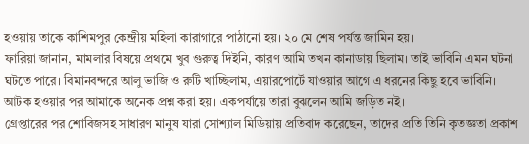হওয়ায় তাকে কাশিমপুর কেন্দ্রীয় মহিলা কারাগারে পাঠানো হয়। ২০ মে শেষ পর্যন্ত জামিন হয়।
ফারিয়া জানান, মামলার বিষয়ে প্রথমে খুব গুরুত্ব দিইনি, কারণ আমি তখন কানাডায় ছিলাম। তাই ভাবিনি এমন ঘটনা ঘটতে পারে। বিমানবন্দরে আলু ভাজি ও রুটি খাচ্ছিলাম, এয়ারপোর্টে যাওয়ার আগে এ ধরনের কিছু হবে ভাবিনি। আটক হওয়ার পর আমাকে অনেক প্রশ্ন করা হয়। একপর্যায়ে তারা বুঝলেন আমি জড়িত নই।
গ্রেপ্তারের পর শোবিজসহ সাধারণ মানুষ যারা সোশ্যাল মিডিয়ায় প্রতিবাদ করেছেন, তাদের প্রতি তিনি কৃতজ্ঞতা প্রকাশ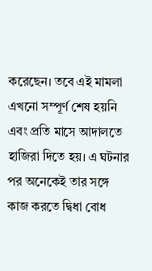করেছেন। তবে এই মামলা এখনো সম্পূর্ণ শেষ হয়নি এবং প্রতি মাসে আদালতে হাজিরা দিতে হয়। এ ঘটনার পর অনেকেই তার সঙ্গে কাজ করতে দ্বিধা বোধ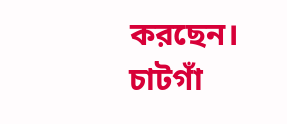করছেন।
চাটগাঁ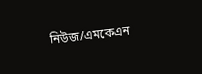নিউজ/এমকেএন